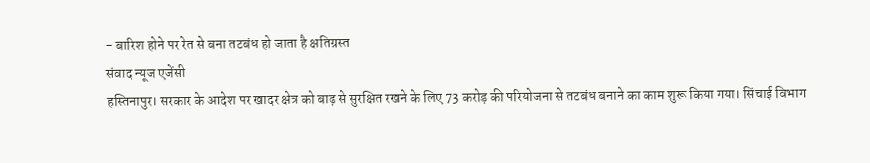- बारिश होने पर रेत से बना तटबंध हो जाता है क्षतिग्रस्त
संवाद न्यूज एजेंसी
हस्तिनापुर। सरकार के आदेश पर खादर क्षेत्र को बाढ़ से सुरक्षित रखने के लिए 73 करोड़ की परियोजना से तटबंध बनाने का काम शुरू किया गया। सिंचाई विभाग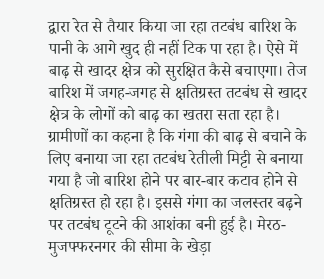द्वारा रेत से तैयार किया जा रहा तटबंध बारिश के पानी के आगे खुद ही नहीं टिक पा रहा है। ऐसे में बाढ़ से खादर क्षेत्र को सुरक्षित कैसे बचाएगा। तेज बारिश में जगह-जगह से क्षतिग्रस्त तटबंध से खादर क्षेत्र के लोगों को बाढ़ का खतरा सता रहा है।
ग्रामीणों का कहना है कि गंगा की बाढ़ से बचाने के लिए बनाया जा रहा तटबंध रेतीली मिट्टी से बनाया गया है जो बारिश होने पर बार-बार कटाव होने से क्षतिग्रस्त हो रहा है। इससे गंगा का जलस्तर बढ़ने पर तटबंध टूटने की आशंका बनी हुई है। मेरठ-मुजफ्फरनगर की सीमा के खेड़ा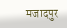मजादपुर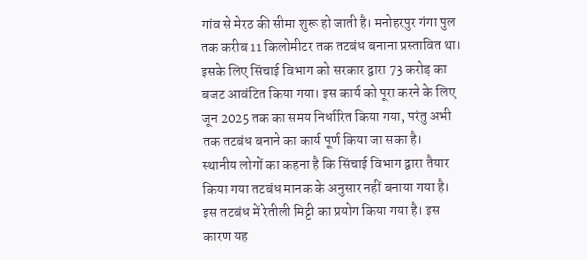गांव से मेरठ की सीमा शुरू हो जाती है। मनोहरपुर गंगा पुल तक करीब 11 किलोमीटर तक तटबंध बनाना प्रस्तावित था। इसके लिए सिंचाई विभाग को सरकार द्वारा 73 करोड़ का बजट आवंटित किया गया। इस कार्य को पूरा करने के लिए जून 2025 तक का समय निर्धारित किया गया, परंतु अभी तक तटबंध बनाने का कार्य पूर्ण किया जा सका है।
स्थानीय लोगों का कहना है कि सिंचाई विभाग द्वारा तैयार किया गया तटबंध मानक के अनुसार नहीं बनाया गया है। इस तटबंध में रेतीली मिट्टी का प्रयोग किया गया है। इस कारण यह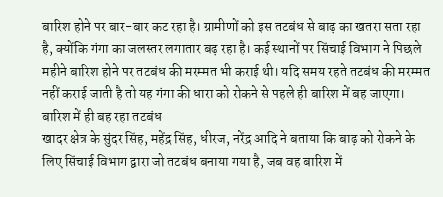बारिश होने पर बार-बार कट रहा है। ग्रामीणों को इस तटबंध से बाढ़ का खतरा सता रहा है, क्योंकि गंगा का जलस्तर लगातार बढ़ रहा है। कई स्थानों पर सिंचाई विभाग ने पिछले महीने बारिश होने पर तटबंध की मरम्मत भी कराई थी। यदि समय रहते तटबंध की मरम्मत नहीं कराई जाती है तो यह गंगा की धारा को रोकने से पहले ही बारिश में बह जाएगा।
बारिश में ही बह रहा तटबंध
खादर क्षेत्र के सुंदर सिंह, महेंद्र सिंह, धीरज, नरेंद्र आदि ने बताया कि बाढ़ को रोकने के लिए सिंचाई विभाग द्वारा जो तटबंध बनाया गया है, जब वह बारिश में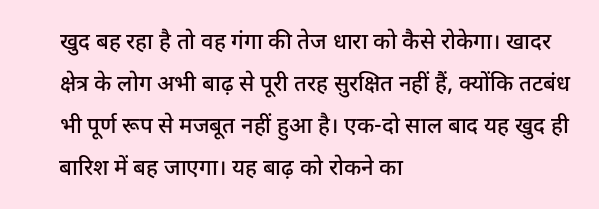खुद बह रहा है तो वह गंगा की तेज धारा को कैसे रोकेगा। खादर क्षेत्र के लोग अभी बाढ़ से पूरी तरह सुरक्षित नहीं हैं, क्योंकि तटबंध भी पूर्ण रूप से मजबूत नहीं हुआ है। एक-दो साल बाद यह खुद ही बारिश में बह जाएगा। यह बाढ़ को रोकने का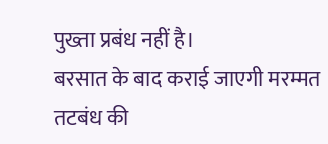पुख्ता प्रबंध नहीं है।
बरसात के बाद कराई जाएगी मरम्मत
तटबंध की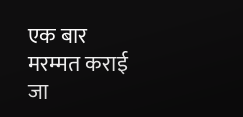एक बार मरम्मत कराई जा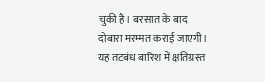चुकी है। बरसात के बाद दोबारा मरम्मत कराई जाएगी। यह तटबंध बारिश में क्षतिग्रस्त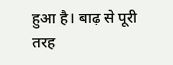हुआ है। बाढ़ से पूरी तरह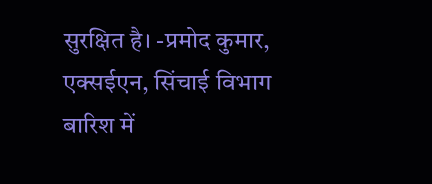सुरक्षित है। -प्रमोद कुमार,
एक्सईएन, सिंचाई विभाग
बारिश में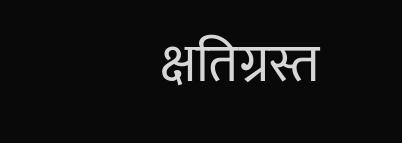क्षतिग्रस्त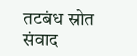तटबंध स्रोत संवाद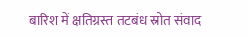बारिश में क्षतिग्रस्त तटबंध स्रोत संवाद